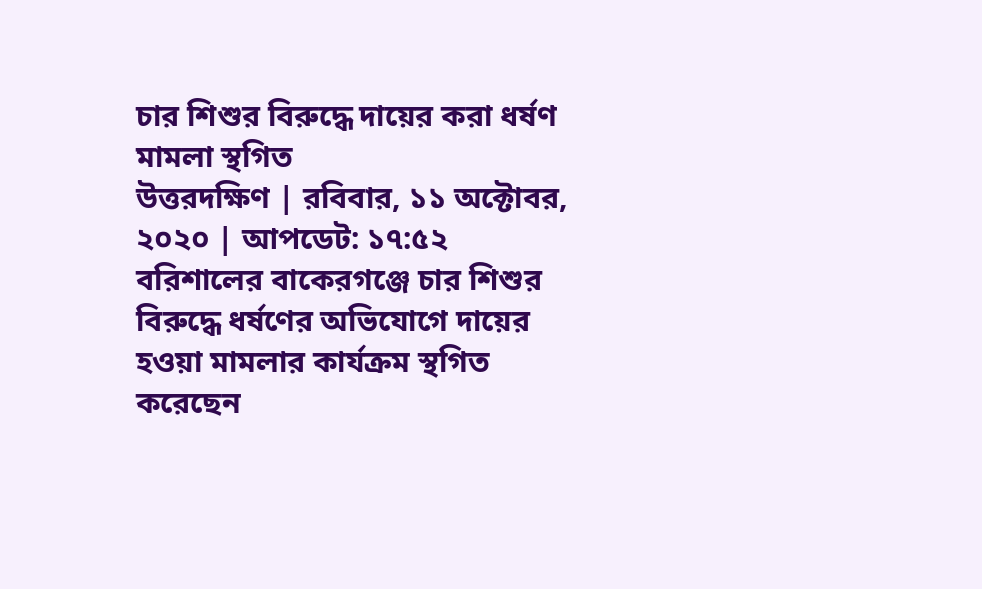চার শিশুর বিরুদ্ধে দায়ের করা ধর্ষণ মামলা স্থগিত
উত্তরদক্ষিণ | রবিবার, ১১ অক্টোবর, ২০২০ | আপডেট: ১৭:৫২
বরিশালের বাকেরগঞ্জে চার শিশুর বিরুদ্ধে ধর্ষণের অভিযোগে দায়ের হওয়া মামলার কার্যক্রম স্থগিত করেছেন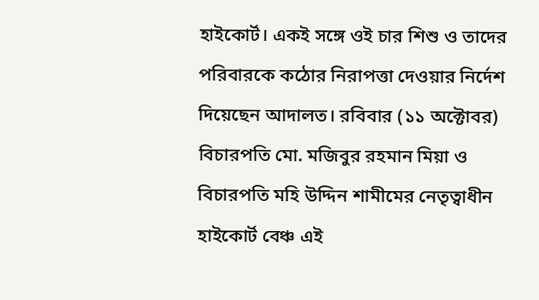হাইকোর্ট। একই সঙ্গে ওই চার শিশু ও তাদের পরিবারকে কঠোর নিরাপত্তা দেওয়ার নির্দেশ দিয়েছেন আদালত। রবিবার (১১ অক্টোবর) বিচারপতি মো. মজিবুর রহমান মিয়া ও বিচারপতি মহি উদ্দিন শামীমের নেতৃত্বাধীন হাইকোর্ট বেঞ্চ এই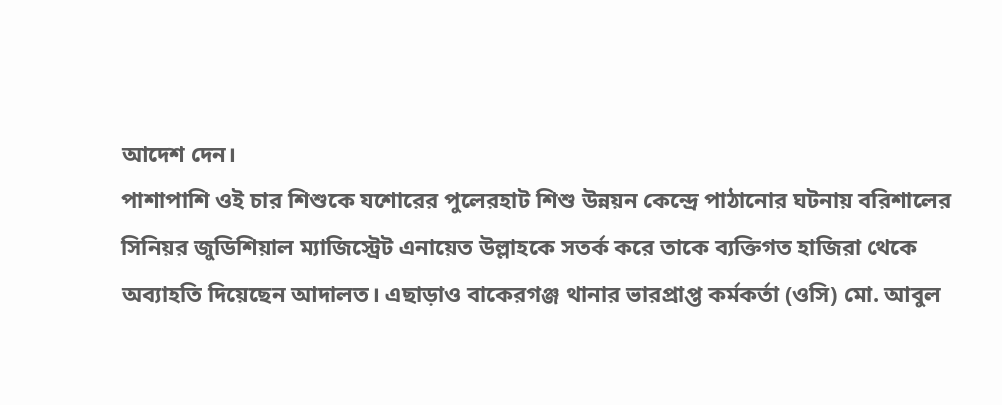আদেশ দেন।
পাশাপাশি ওই চার শিশুকে যশোরের পুলেরহাট শিশু উন্নয়ন কেন্দ্রে পাঠানোর ঘটনায় বরিশালের সিনিয়র জুডিশিয়াল ম্যাজিস্ট্রেট এনায়েত উল্লাহকে সতর্ক করে তাকে ব্যক্তিগত হাজিরা থেকে অব্যাহতি দিয়েছেন আদালত। এছাড়াও বাকেরগঞ্জ থানার ভারপ্রাপ্ত কর্মকর্তা (ওসি) মো. আবুল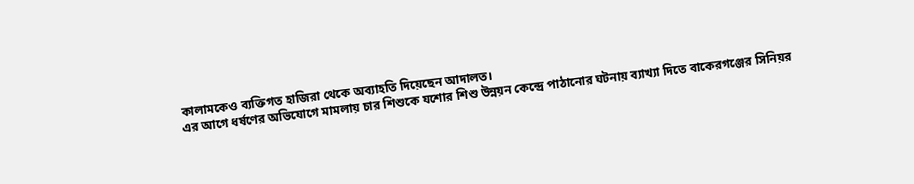কালামকেও ব্যক্তিগত হাজিরা থেকে অব্যাহতি দিয়েছেন আদালত।
এর আগে ধর্ষণের অভিযোগে মামলায় চার শিশুকে যশোর শিশু উন্নয়ন কেন্দ্রে পাঠানোর ঘটনায় ব্যাখ্যা দিতে বাকেরগঞ্জের সিনিয়র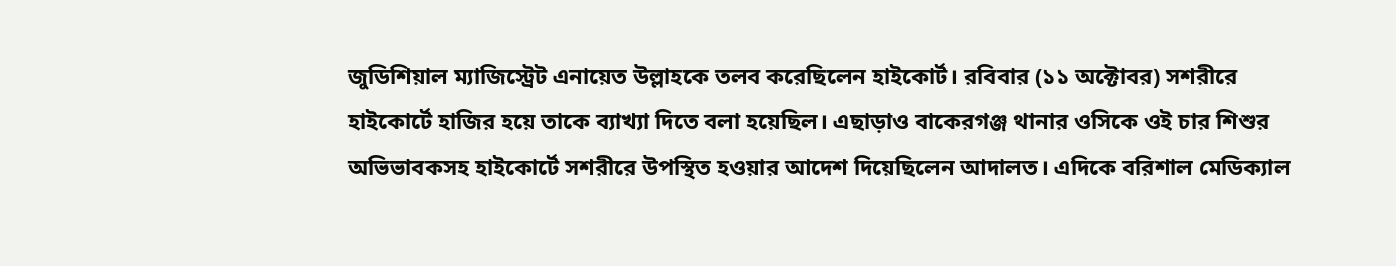জুডিশিয়াল ম্যাজিস্ট্রেট এনায়েত উল্লাহকে তলব করেছিলেন হাইকোর্ট। রবিবার (১১ অক্টোবর) সশরীরে হাইকোর্টে হাজির হয়ে তাকে ব্যাখ্যা দিতে বলা হয়েছিল। এছাড়াও বাকেরগঞ্জ থানার ওসিকে ওই চার শিশুর অভিভাবকসহ হাইকোর্টে সশরীরে উপস্থিত হওয়ার আদেশ দিয়েছিলেন আদালত। এদিকে বরিশাল মেডিক্যাল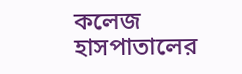কলেজ হাসপাতালের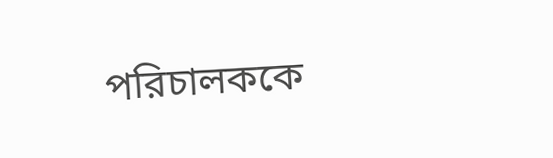পরিচালককে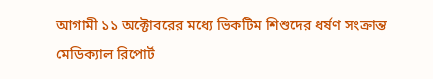আগামী ১১ অক্টোবরের মধ্যে ভিকটিম শিশুদের ধর্ষণ সংক্রান্ত মেডিক্যাল রিপোর্ট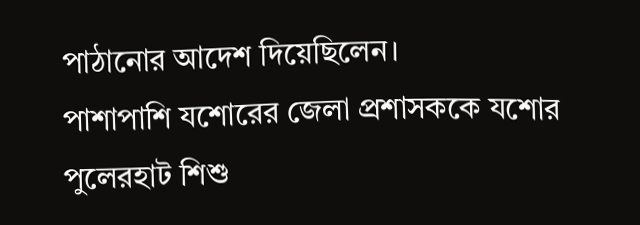পাঠানোর আদেশ দিয়েছিলেন।
পাশাপাশি যশোরের জেলা প্রশাসককে যশোর পুলেরহাট শিশু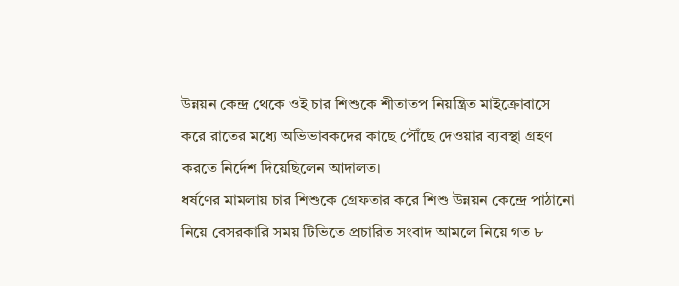উন্নয়ন কেন্দ্র থেকে ওই চার শিশুকে শীতাতপ নিয়ন্ত্রিত মাইক্রোবাসে করে রাতের মধ্যে অভিভাবকদের কাছে পৌঁছে দেওয়ার ব্যবস্থা গ্রহণ করতে নির্দেশ দিয়েছিলেন আদালত।
ধর্ষণের মামলায় চার শিশুকে গ্রেফতার করে শিশু উন্নয়ন কেন্দ্রে পাঠানো নিয়ে বেসরকারি সময় টিভিতে প্রচারিত সংবাদ আমলে নিয়ে গত ৮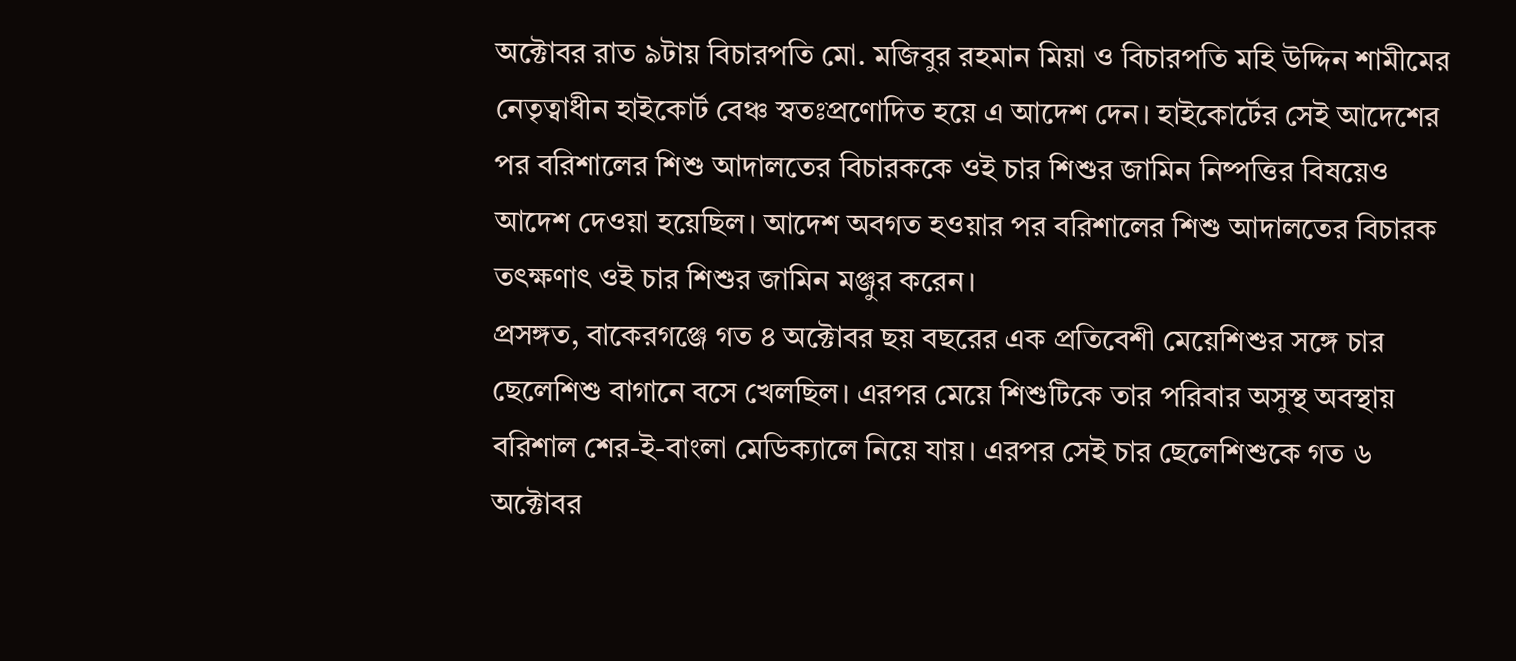অক্টোবর রাত ৯টায় বিচারপতি মো. মজিবুর রহমান মিয়া ও বিচারপতি মহি উদ্দিন শামীমের নেতৃত্বাধীন হাইকোর্ট বেঞ্চ স্বতঃপ্রণোদিত হয়ে এ আদেশ দেন। হাইকোর্টের সেই আদেশের পর বরিশালের শিশু আদালতের বিচারককে ওই চার শিশুর জামিন নিষ্পত্তির বিষয়েও আদেশ দেওয়া হয়েছিল। আদেশ অবগত হওয়ার পর বরিশালের শিশু আদালতের বিচারক তৎক্ষণাৎ ওই চার শিশুর জামিন মঞ্জুর করেন।
প্রসঙ্গত, বাকেরগঞ্জে গত ৪ অক্টোবর ছয় বছরের এক প্রতিবেশী মেয়েশিশুর সঙ্গে চার ছেলেশিশু বাগানে বসে খেলছিল। এরপর মেয়ে শিশুটিকে তার পরিবার অসুস্থ অবস্থায় বরিশাল শের-ই-বাংলা মেডিক্যালে নিয়ে যায়। এরপর সেই চার ছেলেশিশুকে গত ৬ অক্টোবর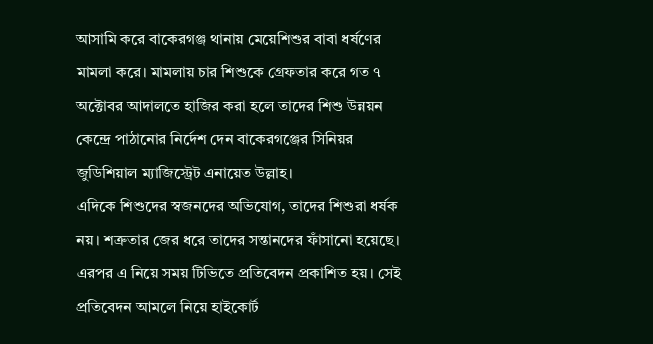আসামি করে বাকেরগঞ্জ থানায় মেয়েশিশুর বাবা ধর্ষণের মামলা করে। মামলায় চার শিশুকে গ্রেফতার করে গত ৭ অক্টোবর আদালতে হাজির করা হলে তাদের শিশু উন্নয়ন কেন্দ্রে পাঠানোর নির্দেশ দেন বাকেরগঞ্জের সিনিয়র জুডিশিয়াল ম্যাজিস্ট্রেট এনায়েত উল্লাহ।
এদিকে শিশুদের স্বজনদের অভিযোগ, তাদের শিশুরা ধর্ষক নয়। শত্রুতার জের ধরে তাদের সন্তানদের ফাঁসানো হয়েছে। এরপর এ নিয়ে সময় টিভিতে প্রতিবেদন প্রকাশিত হয়। সেই প্রতিবেদন আমলে নিয়ে হাইকোর্ট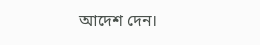আদেশ দেন।